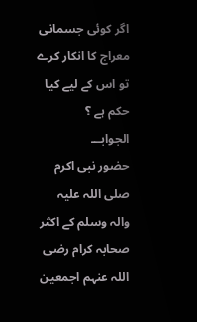اگر کوئی جسمانی معراج کا انکار کرے تو اس کے لیے کیا حکم ہے ؟
الجوابـــ
حضور نبی اکرم صلی اللہ علیہ والہ وسلم کے اکثر صحابہ کرام رضی اللہ عنہم اجمعین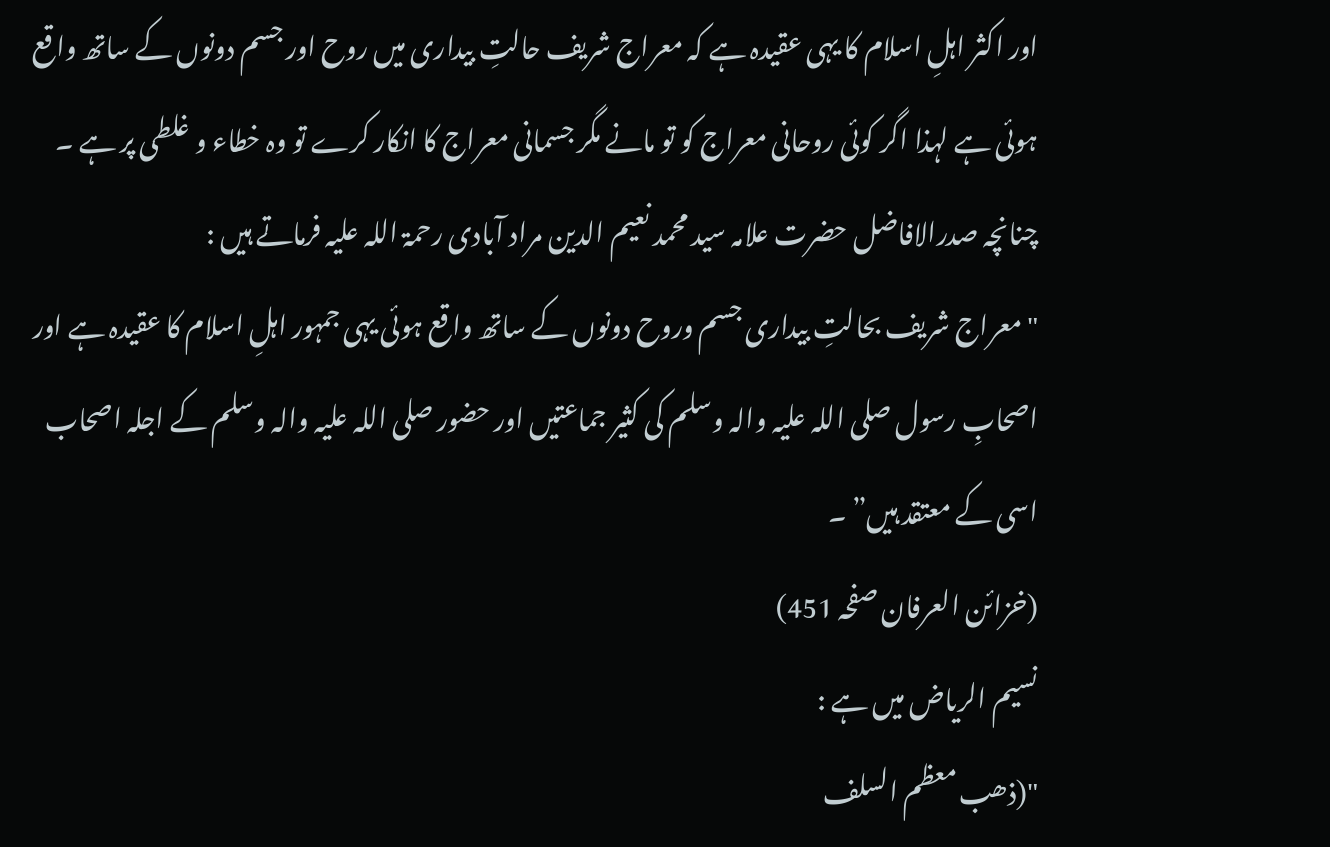اور اکثر اہلِ اسلام کا یہی عقیدہ ہے کہ معراج شریف حالتِ بیداری میں روح اور جسم دونوں کے ساتھ واقع ہوئی ہے لہذا اگر کوئی روحانی معراج کو تو مانے مگر جسمانی معراج کا انکار کرے تو وہ خطاء و غلطی پر ہے ۔
چنانچہ صدرالافاضل حضرت علامہ سید محمد نعیم الدین مراد آبادی رحمۃ اللہ علیہ فرماتے ہیں :
"معراج شریف بحالتِ بیداری جسم وروح دونوں کے ساتھ واقع ہوئی یہی جمہور اہلِ اسلام کا عقیدہ ہے اور اصحابِ رسول صلی اللہ علیہ والہ وسلم کی کثیر جماعتیں اور حضور صلی اللہ علیہ والہ وسلم کے اجلہ اصحاب اسی کے معتقد ہیں” ۔
(خزائن العرفان صفحہ 451)
نسیم الریاض میں ہے :
"(ذھب معظم السلف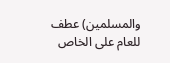والمسلمین) عطف للعام علی الخاص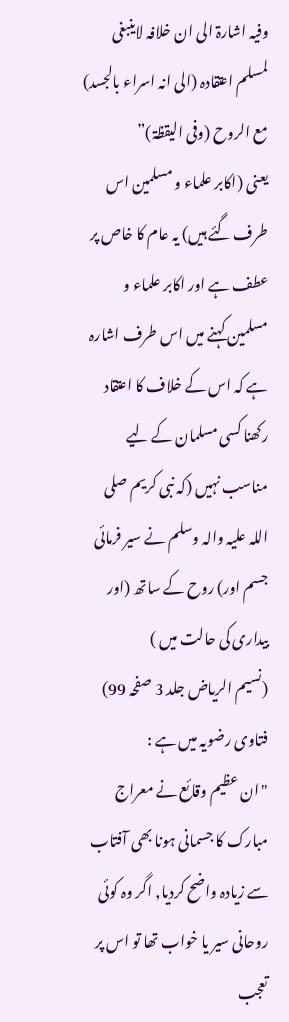وفیہ اشارۃ الی ان خلافہ لاینبغی لمسلم اعتقادہ (الی انہ اسراء بالجسد) مع الروح (وفی الیقظۃ)”
یعنی (اکابر علماء و مسلمین اس طرف گئے ہیں) یہ عام کا خاص پر عطف ہے اور اکابر علماء و مسلمین کہنے میں اس طرف اشارہ ہے کہ اس کے خلاف کا اعتقاد رکھنا کسی مسلمان کے لیے مناسب نہیں (کہ نبی کریم صلی اللہ علیہ والہ وسلم نے سیر فرمائی جسم اور) روح کے ساتھ (اور بیداری کی حالت میں )
(نسیم الریاض جلد 3 صفحہ 99)
فتاوی رضویہ میں ہے :
"ان عظیم وقائع نے معراج مبارک کا جسمانی ہونا بھی آفتاب سے زیادہ واضح کردیا, اگر وہ کوئی روحانی سیر یا خواب تھا تو اس پر تعجب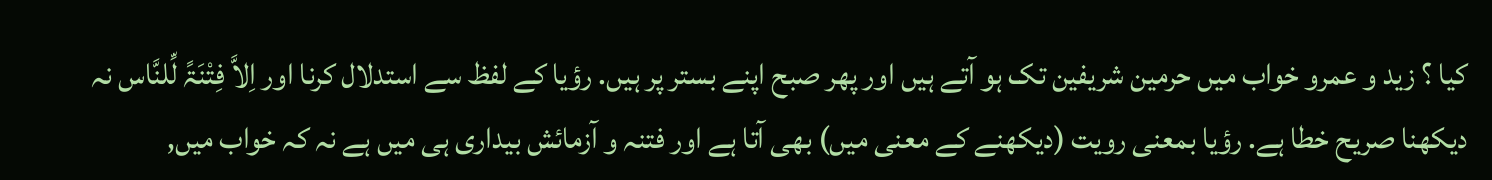کیا ؟ زید و عمرو خواب میں حرمین شریفین تک ہو آتے ہیں اور پھر صبح اپنے بستر پر ہیں. رؤیا کے لفظ سے استدلال کرنا اور اِلاَّ فِتْنَۃً لِّلنَّاس نہ دیکھنا صریح خطا ہے. رؤیا بمعنی رویت (دیکھنے کے معنی میں) بھی آتا ہے اور فتنہ و آزمائش بیداری ہی میں ہے نہ کہ خواب میں,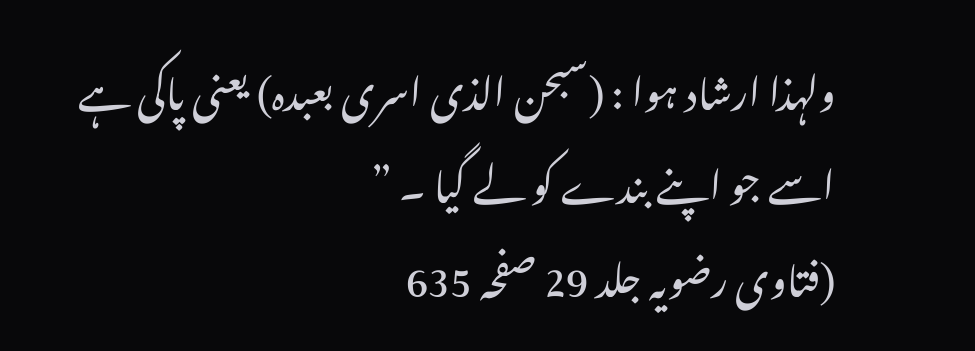ولہذا ارشاد ہوا : (سبحن الذی اسری بعبدہ) یعنی پاکی ہے اسے جو اپنے بندے کو لے گیا ۔ ”
(فتاوی رضویہ جلد 29 صفحہ 635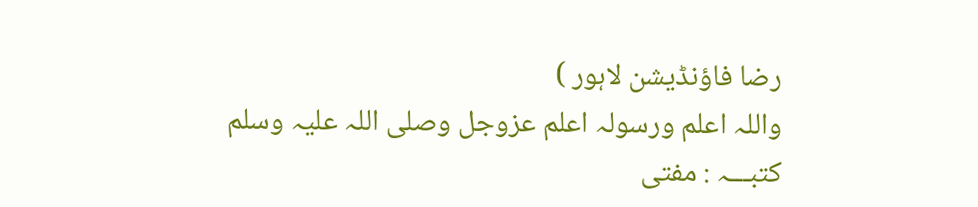رضا فاؤنڈیشن لاہور )
واللہ اعلم ورسولہ اعلم عزوجل وصلی اللہ علیہ وسلم
کتبـــہ : مفتی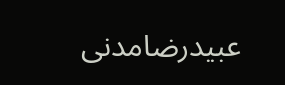عبیدرضامدنی